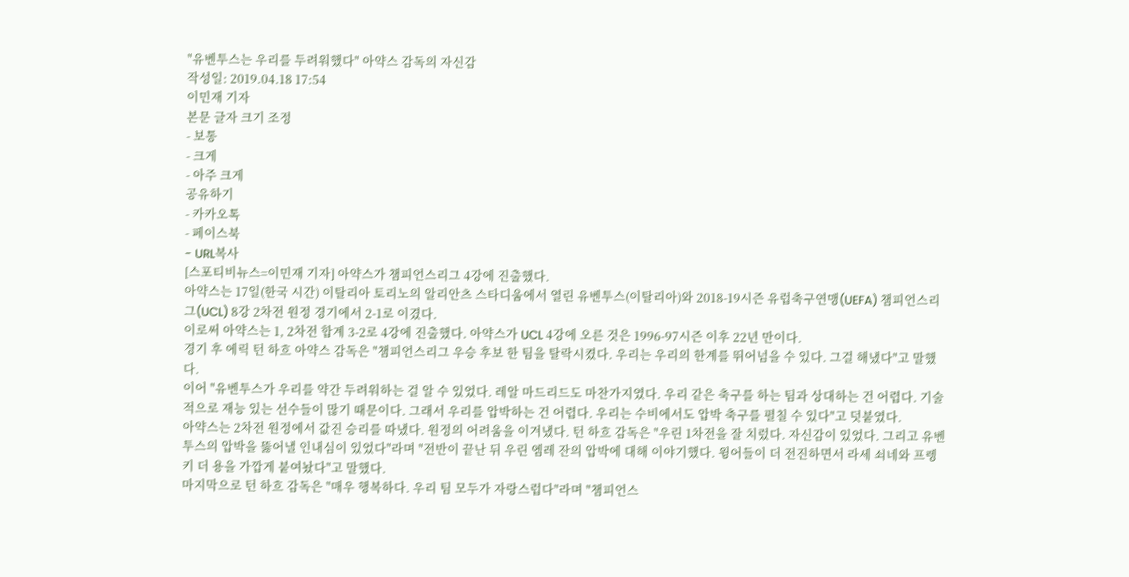"유벤투스는 우리를 두려워했다" 아약스 감독의 자신감
작성일: 2019.04.18 17:54
이민재 기자
본문 글자 크기 조정
- 보통
- 크게
- 아주 크게
공유하기
- 카카오톡
- 페이스북
- URL복사
[스포티비뉴스=이민재 기자] 아약스가 챔피언스리그 4강에 진출했다.
아약스는 17일(한국 시간) 이탈리아 토리노의 알리안츠 스타디움에서 열린 유벤투스(이탈리아)와 2018-19시즌 유럽축구연맹(UEFA) 챔피언스리그(UCL) 8강 2차전 원정 경기에서 2-1로 이겼다.
이로써 아약스는 1, 2차전 합계 3-2로 4강에 진출했다. 아약스가 UCL 4강에 오른 것은 1996-97시즌 이후 22년 만이다.
경기 후 에릭 턴 하흐 아약스 감독은 "챔피언스리그 우승 후보 한 팀을 탈락시켰다. 우리는 우리의 한계를 뛰어넘을 수 있다. 그걸 해냈다"고 말했다.
이어 "유벤투스가 우리를 약간 두려워하는 걸 알 수 있었다. 레알 마드리드도 마찬가지였다. 우리 같은 축구를 하는 팀과 상대하는 건 어렵다. 기술적으로 재능 있는 선수들이 많기 때문이다. 그래서 우리를 압박하는 건 어렵다. 우리는 수비에서도 압박 축구를 펼칠 수 있다"고 덧붙였다.
아약스는 2차전 원정에서 값진 승리를 따냈다. 원정의 어려움을 이겨냈다. 턴 하흐 감독은 "우린 1차전을 잘 치렀다. 자신감이 있었다. 그리고 유벤투스의 압박을 뚫어낼 인내심이 있었다"라며 "전반이 끝난 뒤 우린 엠레 잔의 압박에 대해 이야기했다. 윙어들이 더 전진하면서 라세 쇠네와 프렝키 더 용을 가깝게 붙여놨다"고 말했다.
마지막으로 턴 하흐 감독은 "매우 행복하다. 우리 팀 모두가 자랑스럽다"라며 "챔피언스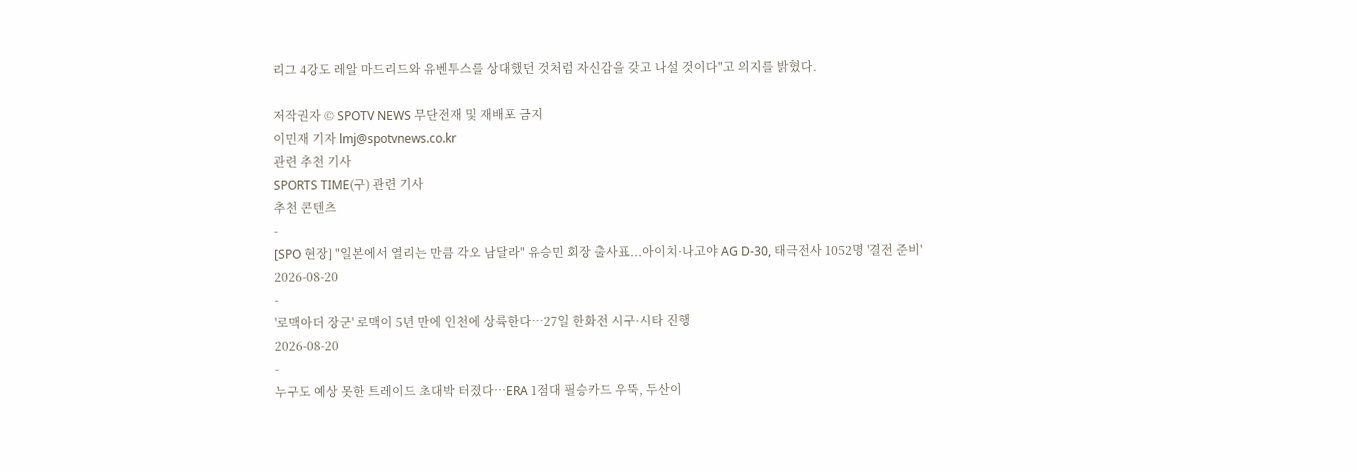리그 4강도 레알 마드리드와 유벤투스를 상대했던 것처럼 자신감을 갖고 나설 것이다"고 의지를 밝혔다.

저작권자 © SPOTV NEWS 무단전재 및 재배포 금지
이민재 기자 lmj@spotvnews.co.kr
관련 추천 기사
SPORTS TIME(구) 관련 기사
추천 콘텐츠
-
[SPO 현장] "일본에서 열리는 만큼 각오 남달라" 유승민 회장 출사표...아이치·나고야 AG D-30, 태극전사 1052명 '결전 준비'
2026-08-20
-
'로맥아더 장군' 로맥이 5년 만에 인천에 상륙한다…27일 한화전 시구·시타 진행
2026-08-20
-
누구도 예상 못한 트레이드 초대박 터졌다…ERA 1점대 필승카드 우뚝, 두산이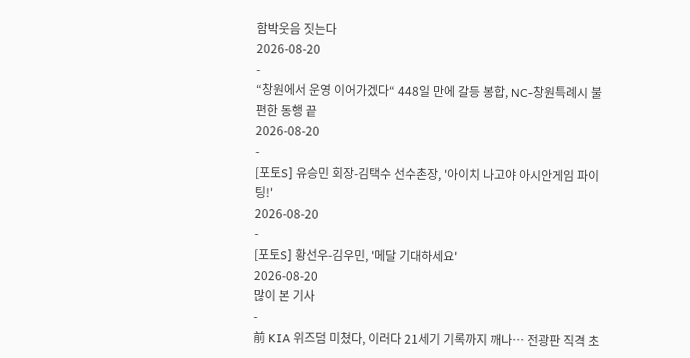함박웃음 짓는다
2026-08-20
-
“창원에서 운영 이어가겠다“ 448일 만에 갈등 봉합, NC-창원특례시 불편한 동행 끝
2026-08-20
-
[포토S] 유승민 회장-김택수 선수촌장, '아이치 나고야 아시안게임 파이팅!'
2026-08-20
-
[포토S] 황선우-김우민, '메달 기대하세요'
2026-08-20
많이 본 기사
-
前 KIA 위즈덤 미쳤다, 이러다 21세기 기록까지 깨나… 전광판 직격 초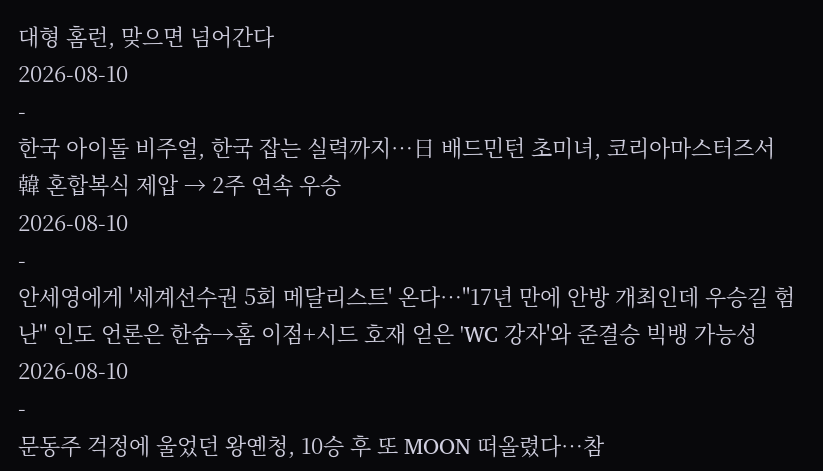대형 홈런, 맞으면 넘어간다
2026-08-10
-
한국 아이돌 비주얼, 한국 잡는 실력까지…日 배드민턴 초미녀, 코리아마스터즈서 韓 혼합복식 제압 → 2주 연속 우승
2026-08-10
-
안세영에게 '세계선수권 5회 메달리스트' 온다…"17년 만에 안방 개최인데 우승길 험난" 인도 언론은 한숨→홈 이점+시드 호재 얻은 'WC 강자'와 준결승 빅뱅 가능성
2026-08-10
-
문동주 걱정에 울었던 왕옌청, 10승 후 또 MOON 떠올렸다…참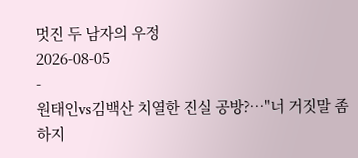멋진 두 남자의 우정
2026-08-05
-
원태인vs김백산 치열한 진실 공방?…"너 거짓말 좀 하지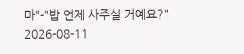마"-"밥 언제 사주실 거예요?"
2026-08-11